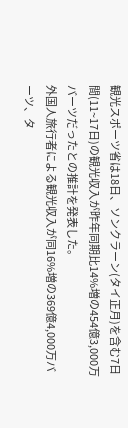観光スポーツ省は18日、ソンクラーン(タイ正月)を含む7日間(11~17日)の観光収入が昨年同期比14%増の454億3,000万バーツだったとの推計を発表した。
外国人旅行者による観光収入が同16%増の369億4,000万バーツ、タ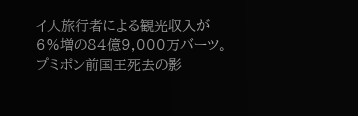イ人旅行者による観光収入が6%増の84億9,000万バーツ。
プミポン前国王死去の影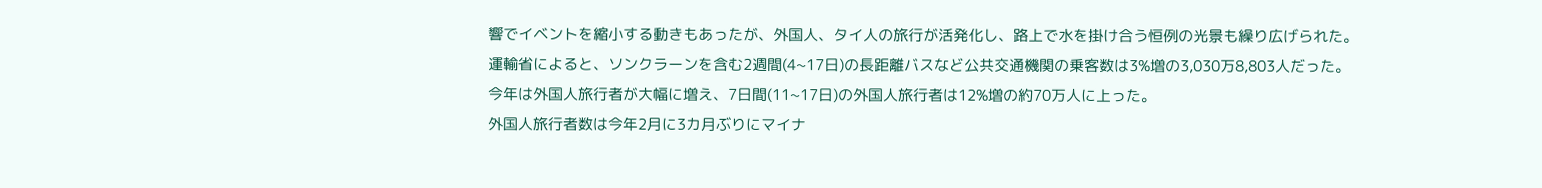響でイベントを縮小する動きもあったが、外国人、タイ人の旅行が活発化し、路上で水を掛け合う恒例の光景も繰り広げられた。
運輸省によると、ソンクラーンを含む2週間(4~17日)の長距離バスなど公共交通機関の乗客数は3%増の3,030万8,803人だった。
今年は外国人旅行者が大幅に増え、7日間(11~17日)の外国人旅行者は12%増の約70万人に上った。
外国人旅行者数は今年2月に3カ月ぶりにマイナ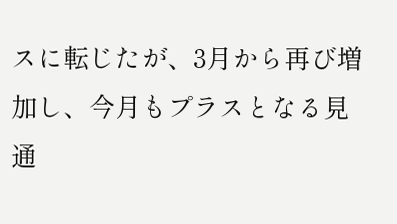スに転じたが、3月から再び増加し、今月もプラスとなる見通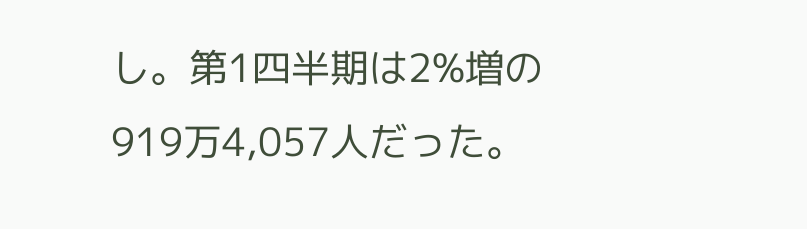し。第1四半期は2%増の919万4,057人だった。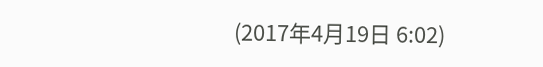(2017年4月19日 6:02)